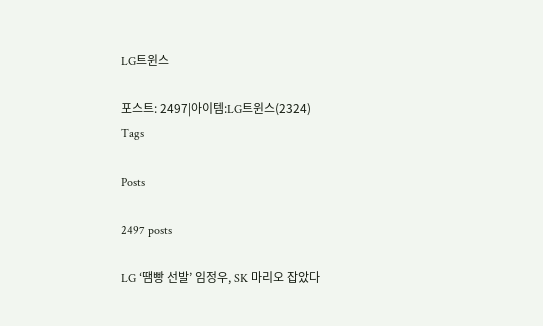LG트윈스

포스트: 2497|아이템:LG트윈스(2324)
Tags

Posts

2497 posts

LG ‘땜빵 선발’ 임정우, SK 마리오 잡았다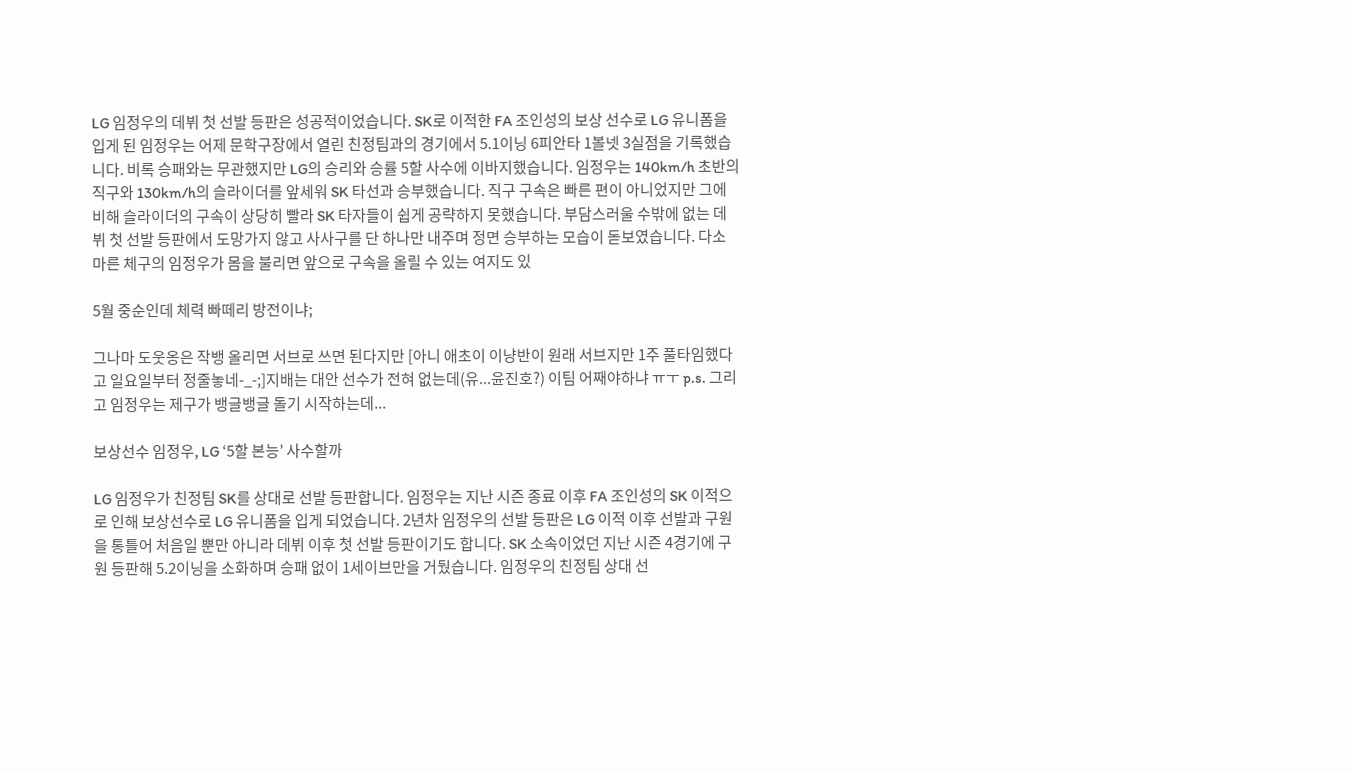LG 임정우의 데뷔 첫 선발 등판은 성공적이었습니다. SK로 이적한 FA 조인성의 보상 선수로 LG 유니폼을 입게 된 임정우는 어제 문학구장에서 열린 친정팀과의 경기에서 5.1이닝 6피안타 1볼넷 3실점을 기록했습니다. 비록 승패와는 무관했지만 LG의 승리와 승률 5할 사수에 이바지했습니다. 임정우는 140km/h 초반의 직구와 130km/h의 슬라이더를 앞세워 SK 타선과 승부했습니다. 직구 구속은 빠른 편이 아니었지만 그에 비해 슬라이더의 구속이 상당히 빨라 SK 타자들이 쉽게 공략하지 못했습니다. 부담스러울 수밖에 없는 데뷔 첫 선발 등판에서 도망가지 않고 사사구를 단 하나만 내주며 정면 승부하는 모습이 돋보였습니다. 다소 마른 체구의 임정우가 몸을 불리면 앞으로 구속을 올릴 수 있는 여지도 있

5월 중순인데 체력 빠떼리 방전이냐;

그나마 도웃옹은 작뱅 올리면 서브로 쓰면 된다지만 [아니 애초이 이냥반이 원래 서브지만 1주 풀타임했다고 일요일부터 정줄놓네-_-;]지배는 대안 선수가 전혀 없는데(유...윤진호?) 이팀 어째야하냐 ㅠㅜ p.s. 그리고 임정우는 제구가 뱅글뱅글 돌기 시작하는데...

보상선수 임정우, LG ‘5할 본능’ 사수할까

LG 임정우가 친정팀 SK를 상대로 선발 등판합니다. 임정우는 지난 시즌 종료 이후 FA 조인성의 SK 이적으로 인해 보상선수로 LG 유니폼을 입게 되었습니다. 2년차 임정우의 선발 등판은 LG 이적 이후 선발과 구원을 통틀어 처음일 뿐만 아니라 데뷔 이후 첫 선발 등판이기도 합니다. SK 소속이었던 지난 시즌 4경기에 구원 등판해 5.2이닝을 소화하며 승패 없이 1세이브만을 거뒀습니다. 임정우의 친정팀 상대 선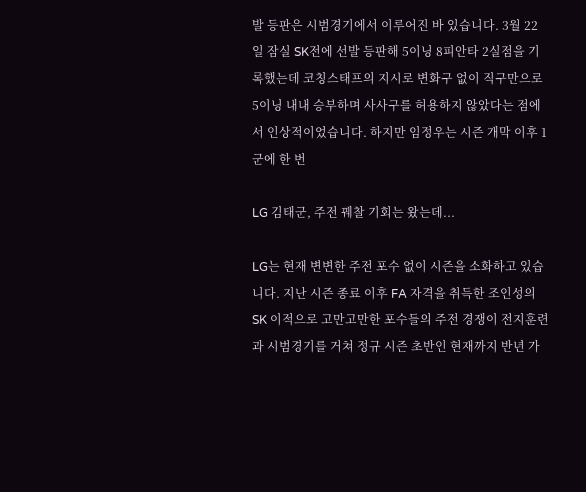발 등판은 시범경기에서 이루어진 바 있습니다. 3월 22일 잠실 SK전에 선발 등판해 5이닝 8피안타 2실점을 기록했는데 코칭스태프의 지시로 변화구 없이 직구만으로 5이닝 내내 승부하며 사사구를 허용하지 않았다는 점에서 인상적이었습니다. 하지만 임정우는 시즌 개막 이후 1군에 한 번

LG 김태군, 주전 꿰찰 기회는 왔는데...

LG는 현재 변변한 주전 포수 없이 시즌을 소화하고 있습니다. 지난 시즌 종료 이후 FA 자격을 취득한 조인성의 SK 이적으로 고만고만한 포수들의 주전 경쟁이 전지훈련과 시범경기를 거쳐 정규 시즌 초반인 현재까지 반년 가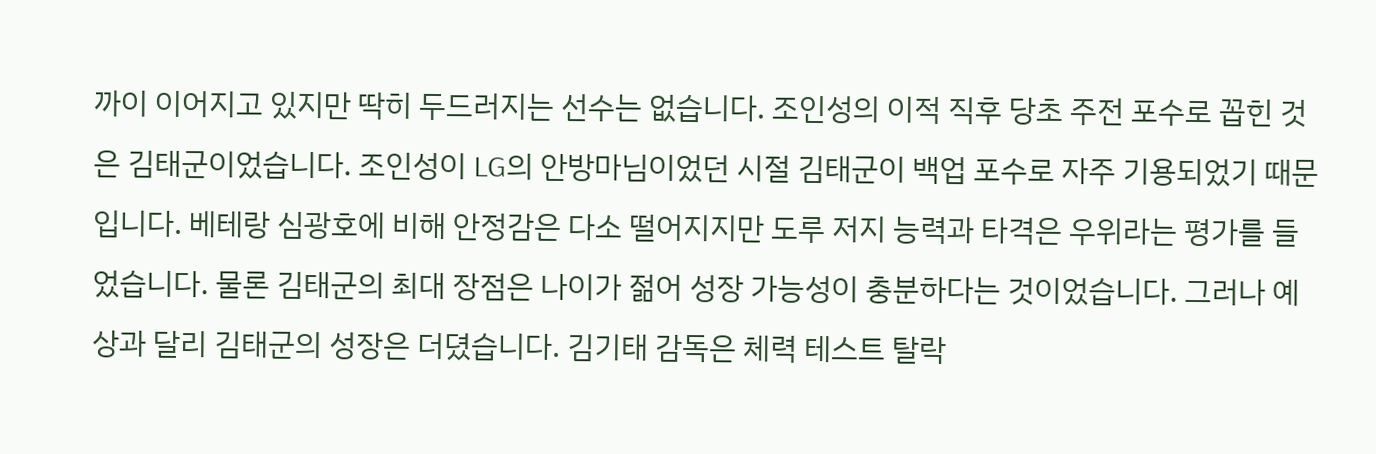까이 이어지고 있지만 딱히 두드러지는 선수는 없습니다. 조인성의 이적 직후 당초 주전 포수로 꼽힌 것은 김태군이었습니다. 조인성이 LG의 안방마님이었던 시절 김태군이 백업 포수로 자주 기용되었기 때문입니다. 베테랑 심광호에 비해 안정감은 다소 떨어지지만 도루 저지 능력과 타격은 우위라는 평가를 들었습니다. 물론 김태군의 최대 장점은 나이가 젊어 성장 가능성이 충분하다는 것이었습니다. 그러나 예상과 달리 김태군의 성장은 더뎠습니다. 김기태 감독은 체력 테스트 탈락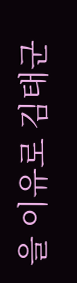을 이유로 김태군